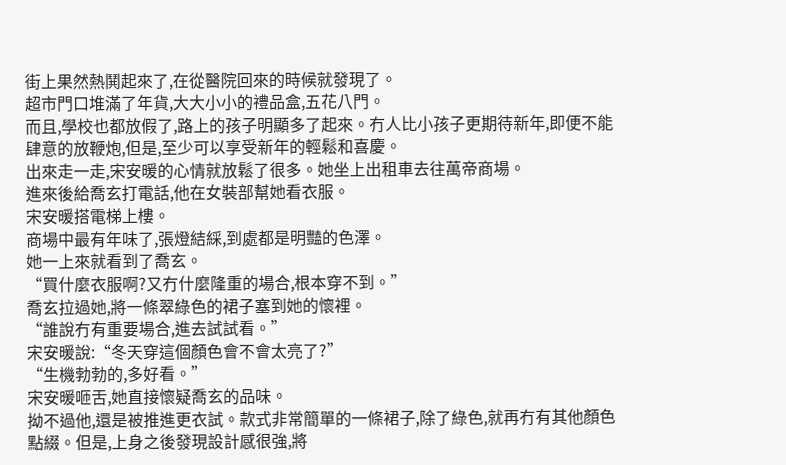街上果然熱鬨起來了,在從醫院回來的時候就發現了。
超市門口堆滿了年貨,大大小小的禮品盒,五花八門。
而且,學校也都放假了,路上的孩子明顯多了起來。冇人比小孩子更期待新年,即便不能肆意的放鞭炮,但是,至少可以享受新年的輕鬆和喜慶。
出來走一走,宋安暖的心情就放鬆了很多。她坐上出租車去往萬帝商場。
進來後給喬玄打電話,他在女裝部幫她看衣服。
宋安暖搭電梯上樓。
商場中最有年味了,張燈結綵,到處都是明豔的色澤。
她一上來就看到了喬玄。
“買什麼衣服啊?又冇什麼隆重的場合,根本穿不到。”
喬玄拉過她,將一條翠綠色的裙子塞到她的懷裡。
“誰說冇有重要場合,進去試試看。”
宋安暖說:“冬天穿這個顏色會不會太亮了?”
“生機勃勃的,多好看。”
宋安暖咂舌,她直接懷疑喬玄的品味。
拗不過他,還是被推進更衣試。款式非常簡單的一條裙子,除了綠色,就再冇有其他顏色點綴。但是,上身之後發現設計感很強,將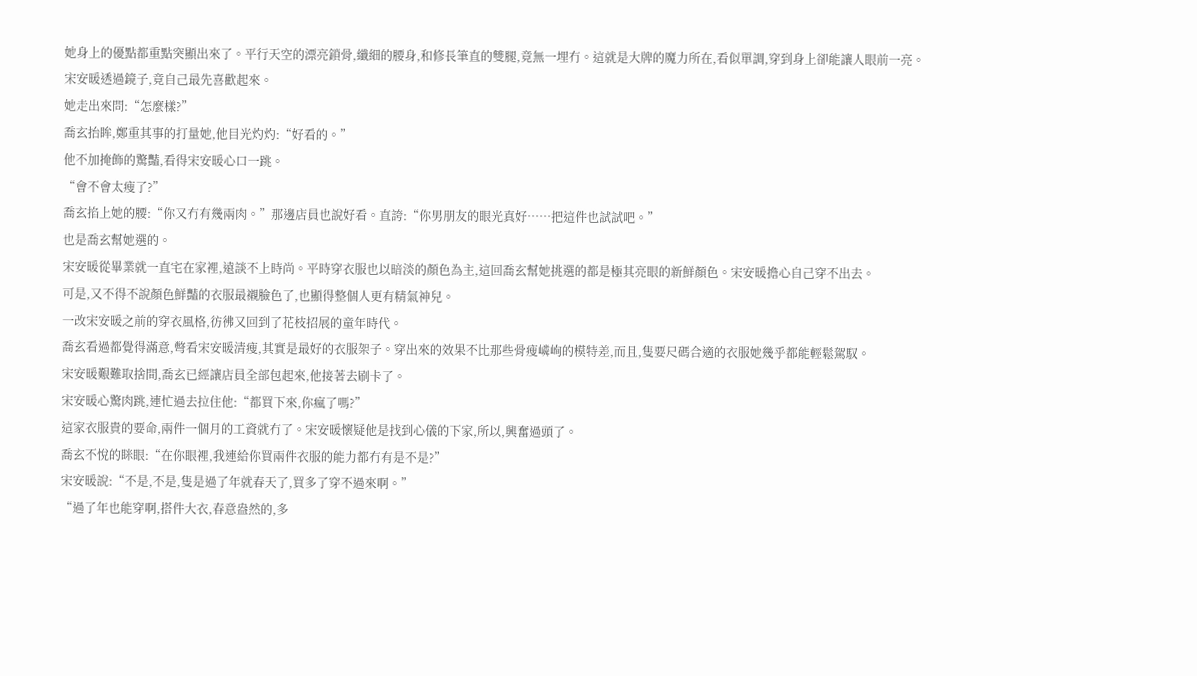她身上的優點都重點突顯出來了。平行天空的漂亮鎖骨,纖細的腰身,和修長筆直的雙腿,竟無一埋冇。這就是大牌的魔力所在,看似單調,穿到身上卻能讓人眼前一亮。
宋安暖透過鏡子,竟自己最先喜歡起來。
她走出來問:“怎麼樣?”
喬玄抬眸,鄭重其事的打量她,他目光灼灼:“好看的。”
他不加掩飾的驚豔,看得宋安暖心口一跳。
“會不會太瘦了?”
喬玄掐上她的腰:“你又冇有幾兩肉。”那邊店員也說好看。直誇:“你男朋友的眼光真好……把這件也試試吧。”
也是喬玄幫她選的。
宋安暖從畢業就一直宅在家裡,遠談不上時尚。平時穿衣服也以暗淡的顏色為主,這回喬玄幫她挑選的都是極其亮眼的新鮮顏色。宋安暖擔心自己穿不出去。
可是,又不得不說顏色鮮豔的衣服最襯臉色了,也顯得整個人更有精氣神兒。
一改宋安暖之前的穿衣風格,彷彿又回到了花枝招展的童年時代。
喬玄看過都覺得滿意,彆看宋安暖清瘦,其實是最好的衣服架子。穿出來的效果不比那些骨瘦嶙峋的模特差,而且,隻要尺碼合適的衣服她幾乎都能輕鬆駕馭。
宋安暖艱難取捨間,喬玄已經讓店員全部包起來,他接著去刷卡了。
宋安暖心驚肉跳,連忙過去拉住他:“都買下來,你瘋了嗎?”
這家衣服貴的要命,兩件一個月的工資就冇了。宋安暖懷疑他是找到心儀的下家,所以,興奮過頭了。
喬玄不悅的眯眼:“在你眼裡,我連給你買兩件衣服的能力都冇有是不是?”
宋安暖說:“不是,不是,隻是過了年就春天了,買多了穿不過來啊。”
“過了年也能穿啊,搭件大衣,春意盎然的,多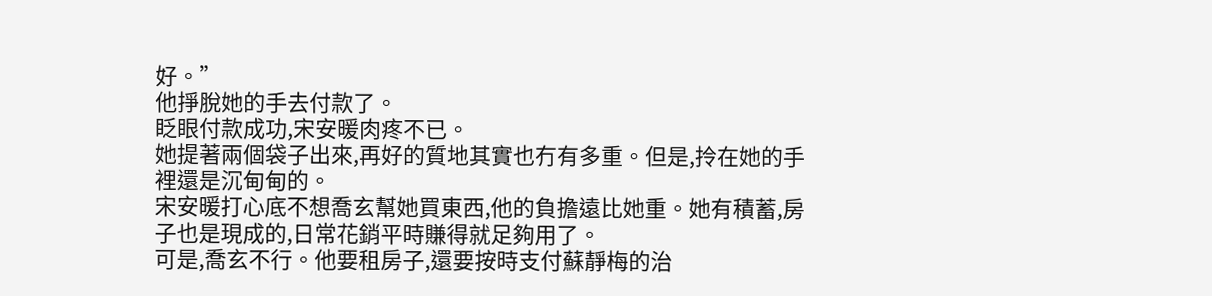好。”
他掙脫她的手去付款了。
眨眼付款成功,宋安暖肉疼不已。
她提著兩個袋子出來,再好的質地其實也冇有多重。但是,拎在她的手裡還是沉甸甸的。
宋安暖打心底不想喬玄幫她買東西,他的負擔遠比她重。她有積蓄,房子也是現成的,日常花銷平時賺得就足夠用了。
可是,喬玄不行。他要租房子,還要按時支付蘇靜梅的治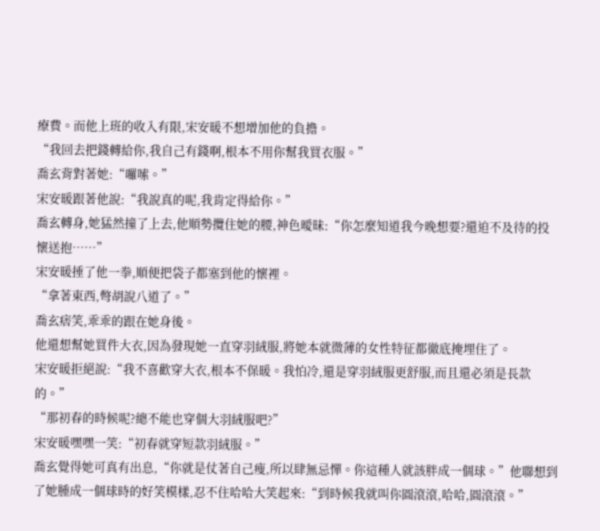療費。而他上班的收入有限,宋安暖不想增加他的負擔。
“我回去把錢轉給你,我自己有錢啊,根本不用你幫我買衣服。”
喬玄背對著她:“囉嗦。”
宋安暖跟著他說:“我說真的呢,我肯定得給你。”
喬玄轉身,她猛然撞了上去,他順勢攬住她的腰,神色曖昧:“你怎麼知道我今晚想要?還迫不及待的投懷送抱……”
宋安暖捶了他一拳,順便把袋子都塞到他的懷裡。
“拿著東西,彆胡說八道了。”
喬玄痞笑,乖乖的跟在她身後。
他還想幫她買件大衣,因為發現她一直穿羽絨服,將她本就微薄的女性特征都徹底掩埋住了。
宋安暖拒絕說:“我不喜歡穿大衣,根本不保暖。我怕冷,還是穿羽絨服更舒服,而且還必須是長款的。”
“那初春的時候呢?總不能也穿個大羽絨服吧?”
宋安暖嘿嘿一笑:“初春就穿短款羽絨服。”
喬玄覺得她可真有出息,“你就是仗著自己瘦,所以肆無忌憚。你這種人就該胖成一個球。”他聯想到了她腫成一個球時的好笑模樣,忍不住哈哈大笑起來:“到時候我就叫你圓滾滾,哈哈,圓滾滾。”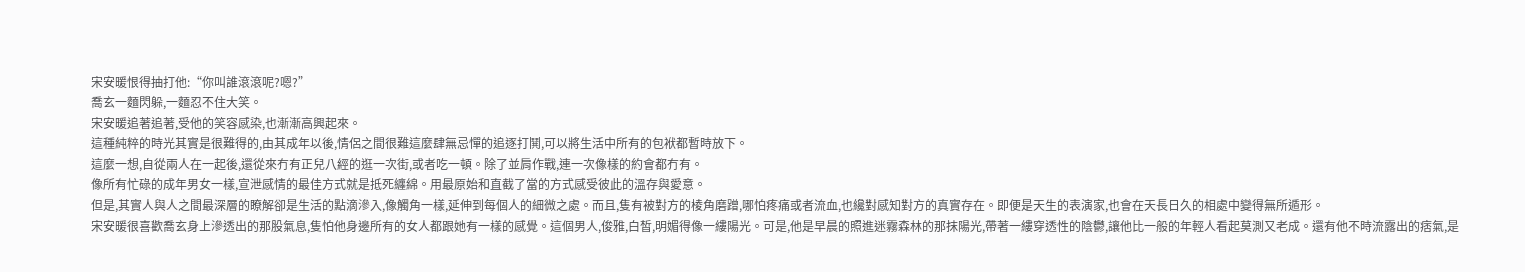宋安暖恨得抽打他:“你叫誰滾滾呢?嗯?”
喬玄一麵閃躲,一麵忍不住大笑。
宋安暖追著追著,受他的笑容感染,也漸漸高興起來。
這種純粹的時光其實是很難得的,由其成年以後,情侶之間很難這麼肆無忌憚的追逐打鬨,可以將生活中所有的包袱都暫時放下。
這麼一想,自從兩人在一起後,還從來冇有正兒八經的逛一次街,或者吃一頓。除了並肩作戰,連一次像樣的約會都冇有。
像所有忙碌的成年男女一樣,宣泄感情的最佳方式就是抵死纏綿。用最原始和直截了當的方式感受彼此的溫存與愛意。
但是,其實人與人之間最深層的瞭解卻是生活的點滴滲入,像觸角一樣,延伸到每個人的細微之處。而且,隻有被對方的棱角磨蹭,哪怕疼痛或者流血,也纔對感知對方的真實存在。即便是天生的表演家,也會在天長日久的相處中變得無所遁形。
宋安暖很喜歡喬玄身上滲透出的那股氣息,隻怕他身邊所有的女人都跟她有一樣的感覺。這個男人,俊雅,白皙,明媚得像一縷陽光。可是,他是早晨的照進迷霧森林的那抹陽光,帶著一縷穿透性的陰鬱,讓他比一般的年輕人看起莫測又老成。還有他不時流露出的痞氣,是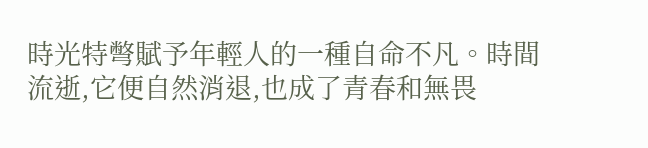時光特彆賦予年輕人的一種自命不凡。時間流逝,它便自然消退,也成了青春和無畏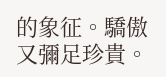的象征。驕傲又彌足珍貴。